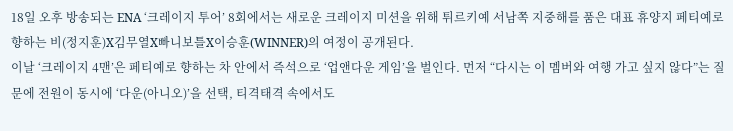18일 오후 방송되는 ENA ‘크레이지 투어’ 8회에서는 새로운 크레이지 미션을 위해 튀르키예 서남쪽 지중해를 품은 대표 휴양지 페티예로 향하는 비(정지훈)X김무열X빠니보틀X이승훈(WINNER)의 여정이 공개된다.
이날 ‘크레이지 4맨’은 페티예로 향하는 차 안에서 즉석으로 ‘업앤다운 게임’을 벌인다. 먼저 “다시는 이 멤버와 여행 가고 싶지 않다”는 질문에 전원이 동시에 ‘다운(아니오)’을 선택, 티격태격 속에서도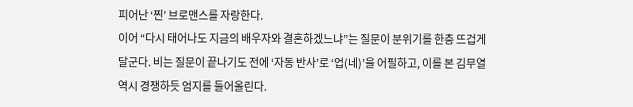피어난 ‘찐’ 브로맨스를 자랑한다.
이어 “다시 태어나도 지금의 배우자와 결혼하겠느냐”는 질문이 분위기를 한층 뜨겁게 달군다. 비는 질문이 끝나기도 전에 ‘자동 반사’로 ‘업(네)’을 어필하고, 이를 본 김무열 역시 경쟁하듯 엄지를 들어올린다.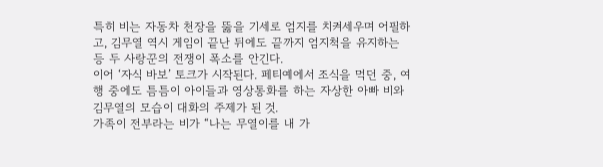특히 비는 자동차 천장을 뚫을 기세로 엄지를 치켜세우며 어필하고, 김무열 역시 게임이 끝난 뒤에도 끝까지 엄지척을 유지하는 등 두 사랑꾼의 전쟁이 폭소를 안긴다.
이어 ‘자식 바보’ 토크가 시작된다. 페티예에서 조식을 먹던 중, 여행 중에도 틈틈이 아이들과 영상통화를 하는 자상한 아빠 비와 김무열의 모습이 대화의 주제가 된 것.
가족이 전부라는 비가 “나는 무열이를 내 가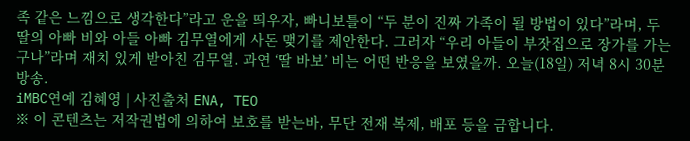족 같은 느낌으로 생각한다”라고 운을 띄우자, 빠니보틀이 “두 분이 진짜 가족이 될 방법이 있다”라며, 두 딸의 아빠 비와 아들 아빠 김무열에게 사돈 맺기를 제안한다. 그러자 “우리 아들이 부잣집으로 장가를 가는구나”라며 재치 있게 받아친 김무열. 과연 ‘딸 바보’ 비는 어떤 반응을 보였을까. 오늘(18일) 저녁 8시 30분 방송.
iMBC연예 김혜영 | 사진출처 ENA, TEO
※ 이 콘텐츠는 저작권법에 의하여 보호를 받는바, 무단 전재 복제, 배포 등을 금합니다.